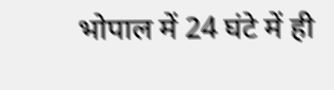भोपाल में 24 घंटे में ही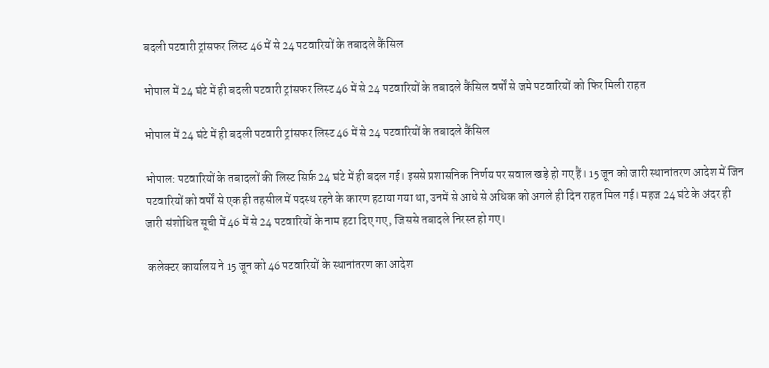बदली पटवारी ट्रांसफर लिस्ट 46 में से 24 पटवारियों के तबादले कैंसिल

भोपाल में 24 घंटे में ही बदली पटवारी ट्रांसफर लिस्ट 46 में से 24 पटवारियों के तबादले कैंसिल वर्षों से जमे पटवारियों को फिर मिली राहत

भोपाल में 24 घंटे में ही बदली पटवारी ट्रांसफर लिस्ट 46 में से 24 पटवारियों के तबादले कैंसिल

भोपाल: पटवारियों के तबादलों की लिस्ट सिर्फ़ 24 घंटे में ही बदल गई। इससे प्रशासनिक निर्णय पर सवाल खड़े हो गए हैं। 15 जून को जारी स्थानांतरण आदेश में जिन पटवारियों को वर्षों से एक ही तहसील में पदस्थ रहने के कारण हटाया गया था, उनमें से आधे से अधिक को अगले ही दिन राहत मिल गई। महज 24 घंटे के अंदर ही जारी संशोधित सूची में 46 में से 24 पटवारियों के नाम हटा दिए गए, जिससे तबादले निरस्त हो गए।

 कलेक्टर कार्यालय ने 15 जून को 46 पटवारियों के स्थानांतरण का आदेश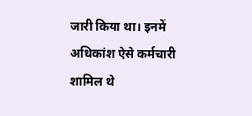जारी किया था। इनमें अधिकांश ऐसे कर्मचारी शामिल थे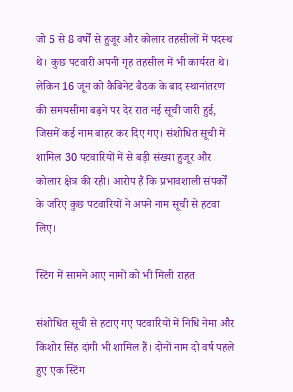जो 5 से 8 वर्षों से हुजूर और कोलार तहसीलों में पदस्थ थे। कुछ पटवारी अपनी गृह तहसील में भी कार्यरत थे। लेकिन 16 जून को कैबिनेट बैठक के बाद स्थानांतरण की समयसीमा बढ़ने पर देर रात नई सूची जारी हुई, जिसमें कई नाम बाहर कर दिए गए। संशोधित सूची में शामिल 30 पटवारियों में से बड़ी संख्या हुजूर और कोलार क्षेत्र की रही। आरोप हैं कि प्रभावशाली संपर्कों के जरिए कुछ पटवारियों ने अपने नाम सूची से हटवा लिए।

स्टिंग में सामने आए नामों को भी मिली राहत

संशोधित सूची से हटाए गए पटवारियों में निधि नेमा और किशोर सिंह दांगी भी शामिल हैं। दोनों नाम दो वर्ष पहले हुए एक स्टिंग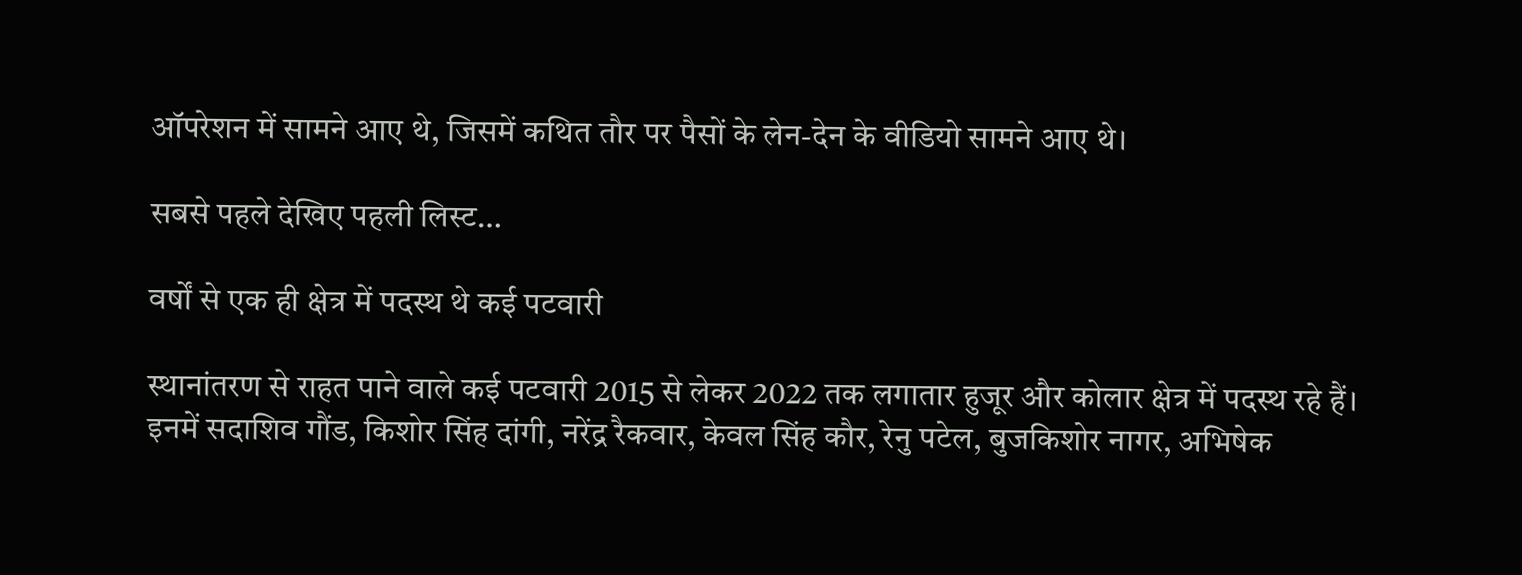ऑपरेशन में सामने आए थे, जिसमें कथित तौर पर पैसों के लेन-देन के वीडियो सामने आए थे।

सबसे पहले देखिए पहली लिस्ट…

वर्षों से एक ही क्षेत्र में पदस्थ थे कई पटवारी

स्थानांतरण से राहत पाने वाले कई पटवारी 2015 से लेकर 2022 तक लगातार हुजूर और कोलार क्षेत्र में पदस्थ रहे हैं। इनमें सदाशिव गौंड, किशोर सिंह दांगी, नरेंद्र रैकवार, केवल सिंह कौर, रेनु पटेल, बुजकिशोर नागर, अभिषेक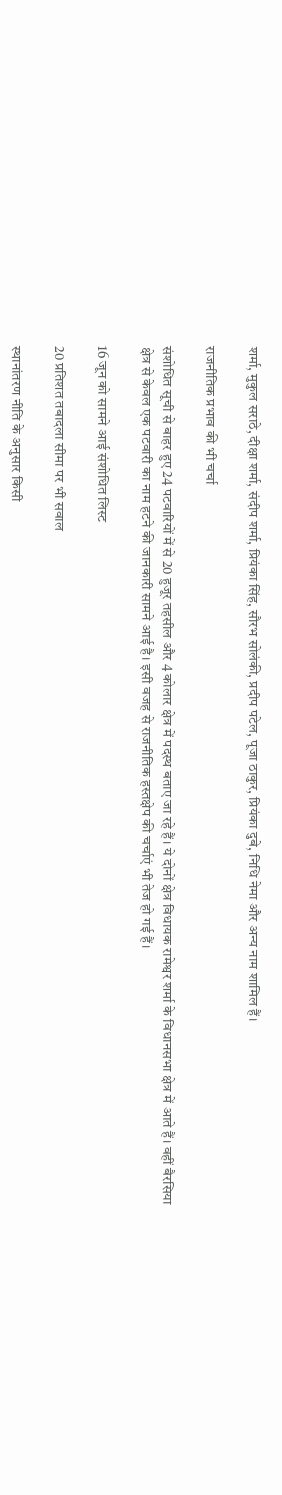शर्मा, मुकुल सराठे, दीक्षा शर्मा, संदीप शर्मा, प्रियंका सिंह, सौरभ सोलंकी, प्रदीप पटेल, पूजा ठाकुर, प्रियंका दुबे, निधि नेमा और अन्य नाम शामिल हैं।

राजनीतिक प्रभाव की भी चर्चा

संशोधित सूची से बाहर हुए 24 पटवारियों में से 20 हुजूर तहसील और 4 कोलार क्षेत्र में पदस्थ बताए जा रहे हैं। ये दोनों क्षेत्र विधायक रामेश्वर शर्मा के विधानसभा क्षेत्र में आते हैं। वहीं बैरसिया क्षेत्र से केवल एक पटवारी का नाम हटने की जानकारी सामने आई है। इसी वजह से राजनीतिक हस्तक्षेप की चर्चाएं भी तेज हो गई हैं।

16 जून को सामने आई संशोधित लिस्ट

20 प्रतिशत तबादला सीमा पर भी सवाल

स्थानांतरण नीति के अनुसार किसी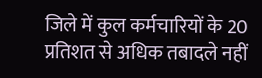जिले में कुल कर्मचारियों के 20 प्रतिशत से अधिक तबादले नहीं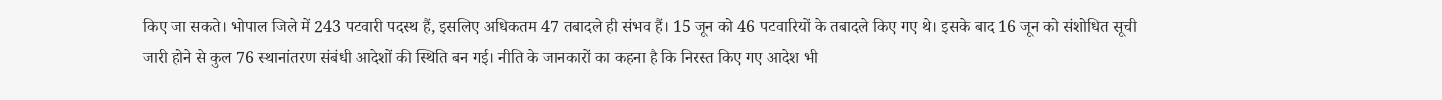किए जा सकते। भोपाल जिले में 243 पटवारी पदस्थ हैं, इसलिए अधिकतम 47 तबादले ही संभव हैं। 15 जून को 46 पटवारियों के तबादले किए गए थे। इसके बाद 16 जून को संशोधित सूची जारी होने से कुल 76 स्थानांतरण संबंधी आदेशों की स्थिति बन गई। नीति के जानकारों का कहना है कि निरस्त किए गए आदेश भी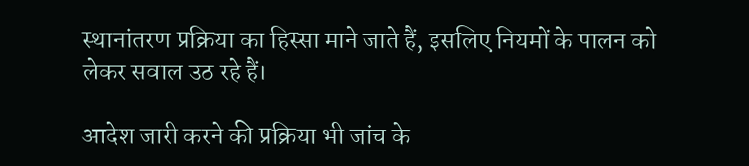स्थानांतरण प्रक्रिया का हिस्सा माने जाते हैं, इसलिए नियमों के पालन को लेकर सवाल उठ रहे हैं।

आदेश जारी करने की प्रक्रिया भी जांच के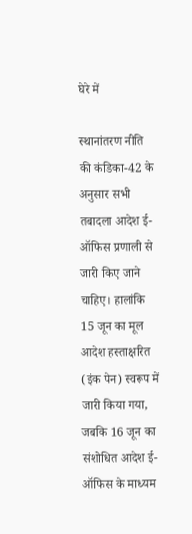घेरे में

स्थानांतरण नीति की कंडिका-42 के अनुसार सभी तबादला आदेश ई-ऑफिस प्रणाली से जारी किए जाने चाहिए। हालांकि 15 जून का मूल आदेश हस्ताक्षरित (इंक पेन) स्वरूप में जारी किया गया, जबकि 16 जून का संशोधित आदेश ई-ऑफिस के माध्यम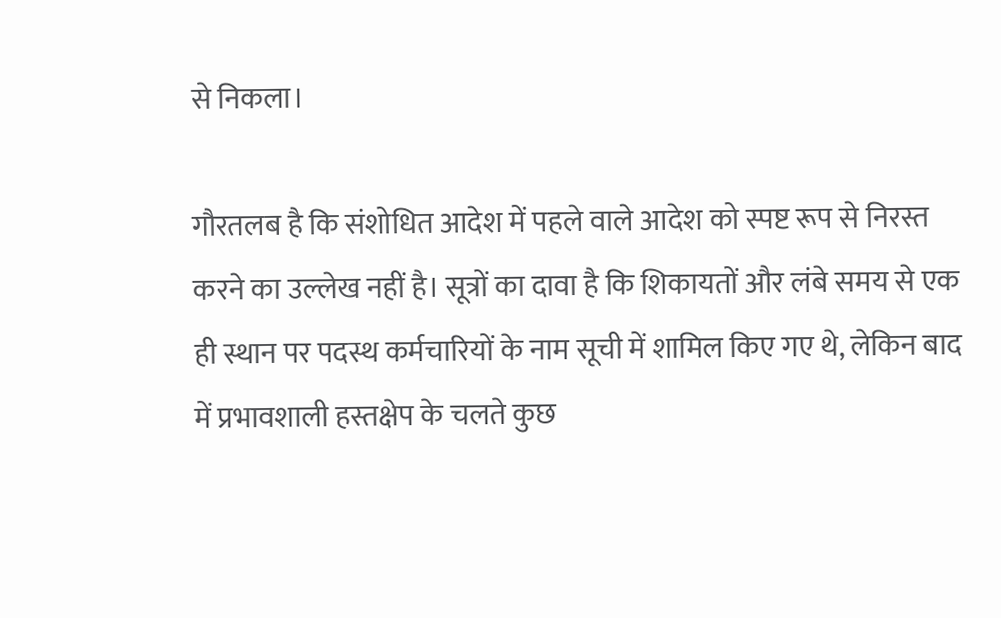से निकला।

गौरतलब है कि संशोधित आदेश में पहले वाले आदेश को स्पष्ट रूप से निरस्त करने का उल्लेख नहीं है। सूत्रों का दावा है कि शिकायतों और लंबे समय से एक ही स्थान पर पदस्थ कर्मचारियों के नाम सूची में शामिल किए गए थे, लेकिन बाद में प्रभावशाली हस्तक्षेप के चलते कुछ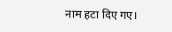नाम हटा दिए गए।